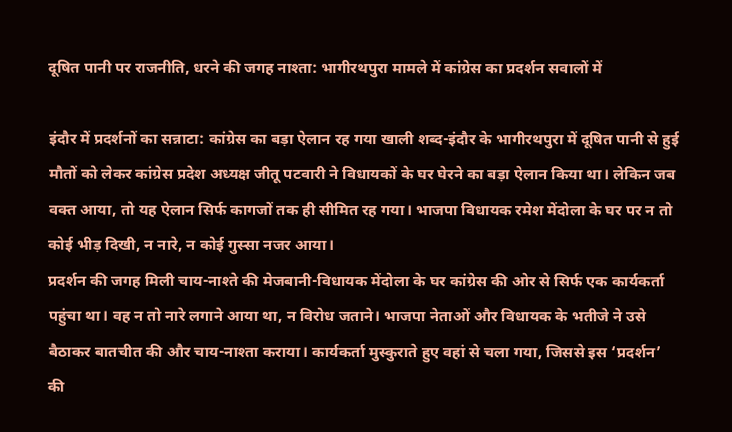दूषित पानी पर राजनीति, धरने की जगह नाश्ता: भागीरथपुरा मामले में कांग्रेस का प्रदर्शन सवालों में

इंदौर में प्रदर्शनों का सन्नाटा: कांग्रेस का बड़ा ऐलान रह गया खाली शब्द-इंदौर के भागीरथपुरा में दूषित पानी से हुई मौतों को लेकर कांग्रेस प्रदेश अध्यक्ष जीतू पटवारी ने विधायकों के घर घेरने का बड़ा ऐलान किया था। लेकिन जब वक्त आया, तो यह ऐलान सिर्फ कागजों तक ही सीमित रह गया। भाजपा विधायक रमेश मेंदोला के घर पर न तो कोई भीड़ दिखी, न नारे, न कोई गुस्सा नजर आया।
प्रदर्शन की जगह मिली चाय-नाश्ते की मेजबानी-विधायक मेंदोला के घर कांग्रेस की ओर से सिर्फ एक कार्यकर्ता पहुंचा था। वह न तो नारे लगाने आया था, न विरोध जताने। भाजपा नेताओं और विधायक के भतीजे ने उसे बैठाकर बातचीत की और चाय-नाश्ता कराया। कार्यकर्ता मुस्कुराते हुए वहां से चला गया, जिससे इस ‘प्रदर्शन’ की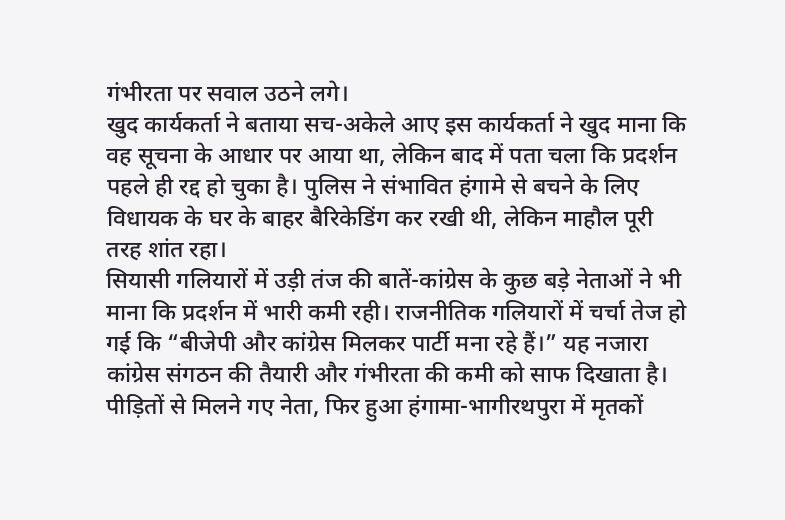गंभीरता पर सवाल उठने लगे।
खुद कार्यकर्ता ने बताया सच-अकेले आए इस कार्यकर्ता ने खुद माना कि वह सूचना के आधार पर आया था, लेकिन बाद में पता चला कि प्रदर्शन पहले ही रद्द हो चुका है। पुलिस ने संभावित हंगामे से बचने के लिए विधायक के घर के बाहर बैरिकेडिंग कर रखी थी, लेकिन माहौल पूरी तरह शांत रहा।
सियासी गलियारों में उड़ी तंज की बातें-कांग्रेस के कुछ बड़े नेताओं ने भी माना कि प्रदर्शन में भारी कमी रही। राजनीतिक गलियारों में चर्चा तेज हो गई कि “बीजेपी और कांग्रेस मिलकर पार्टी मना रहे हैं।” यह नजारा कांग्रेस संगठन की तैयारी और गंभीरता की कमी को साफ दिखाता है।
पीड़ितों से मिलने गए नेता, फिर हुआ हंगामा-भागीरथपुरा में मृतकों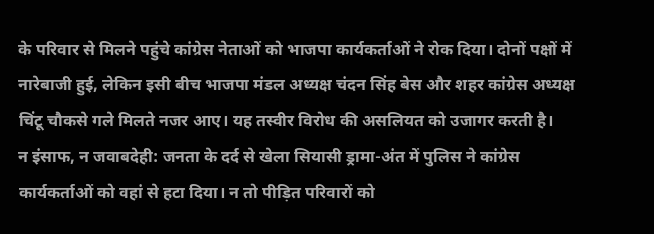के परिवार से मिलने पहुंचे कांग्रेस नेताओं को भाजपा कार्यकर्ताओं ने रोक दिया। दोनों पक्षों में नारेबाजी हुई, लेकिन इसी बीच भाजपा मंडल अध्यक्ष चंदन सिंह बेस और शहर कांग्रेस अध्यक्ष चिंटू चौकसे गले मिलते नजर आए। यह तस्वीर विरोध की असलियत को उजागर करती है।
न इंसाफ, न जवाबदेही: जनता के दर्द से खेला सियासी ड्रामा-अंत में पुलिस ने कांग्रेस कार्यकर्ताओं को वहां से हटा दिया। न तो पीड़ित परिवारों को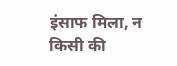इंसाफ मिला, न किसी की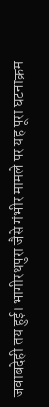जवाबदेही तय हुई। भागीरथपुरा जैसे गंभीर मामले पर यह पूरा घटनाक्रम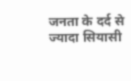जनता के दर्द से ज्यादा सियासी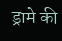ड्रामे की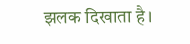झलक दिखाता है।